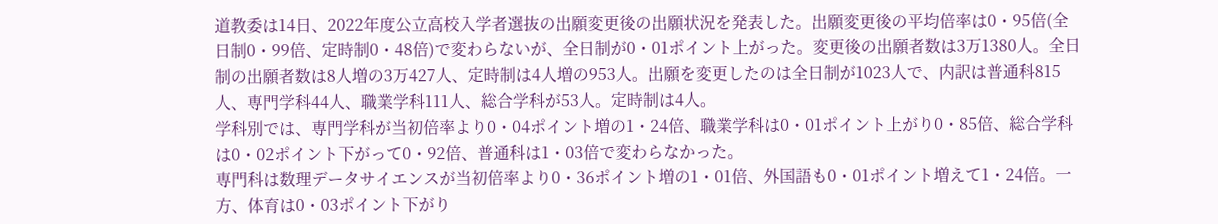道教委は14日、2022年度公立高校入学者選抜の出願変更後の出願状況を発表した。出願変更後の平均倍率は0・95倍(全日制0・99倍、定時制0・48倍)で変わらないが、全日制が0・01ポイント上がった。変更後の出願者数は3万1380人。全日制の出願者数は8人増の3万427人、定時制は4人増の953人。出願を変更したのは全日制が1023人で、内訳は普通科815人、専門学科44人、職業学科111人、総合学科が53人。定時制は4人。
学科別では、専門学科が当初倍率より0・04ポイント増の1・24倍、職業学科は0・01ポイント上がり0・85倍、総合学科は0・02ポイント下がって0・92倍、普通科は1・03倍で変わらなかった。
専門科は数理データサイエンスが当初倍率より0・36ポイント増の1・01倍、外国語も0・01ポイント増えて1・24倍。一方、体育は0・03ポイント下がり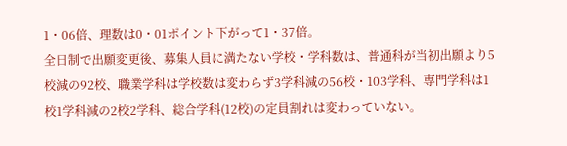1・06倍、理数は0・01ポイント下がって1・37倍。
全日制で出願変更後、募集人員に満たない学校・学科数は、普通科が当初出願より5校減の92校、職業学科は学校数は変わらず3学科減の56校・103学科、専門学科は1校1学科減の2校2学科、総合学科(12校)の定員割れは変わっていない。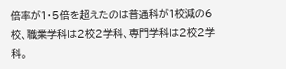倍率が1・5倍を超えたのは普通科が1校減の6校、職業学科は2校2学科、専門学科は2校2学科。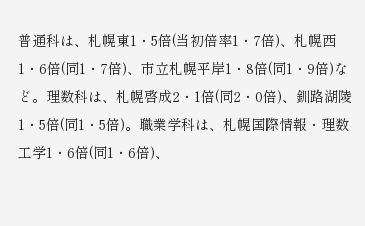普通科は、札幌東1・5倍(当初倍率1・7倍)、札幌西1・6倍(同1・7倍)、市立札幌平岸1・8倍(同1・9倍)など。理数科は、札幌啓成2・1倍(同2・0倍)、釧路湖陵1・5倍(同1・5倍)。職業学科は、札幌国際情報・理数工学1・6倍(同1・6倍)、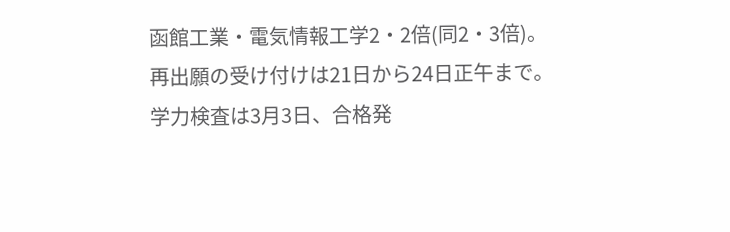函館工業・電気情報工学2・2倍(同2・3倍)。
再出願の受け付けは21日から24日正午まで。学力検査は3月3日、合格発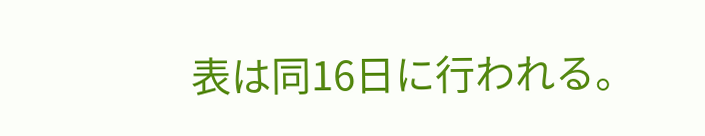表は同16日に行われる。